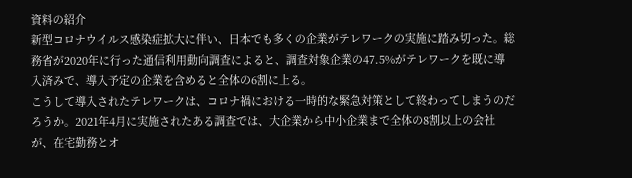資料の紹介
新型コロナウイルス感染症拡大に伴い、日本でも多くの企業がテレワークの実施に踏み切った。総務省が2020年に行った通信利用動向調査によると、調査対象企業の47.5%がテレワークを既に導入済みで、導入予定の企業を含めると全体の6割に上る。
こうして導入されたテレワークは、コロナ禍における一時的な緊急対策として終わってしまうのだろうか。2021年4月に実施されたある調査では、大企業から中小企業まで全体の8割以上の会社が、在宅勤務とオ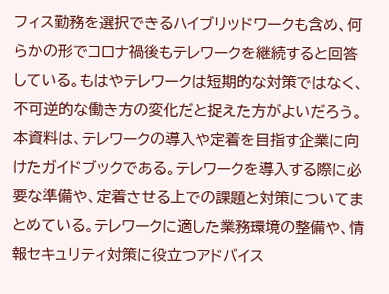フィス勤務を選択できるハイブリッドワークも含め、何らかの形でコロナ禍後もテレワークを継続すると回答している。もはやテレワークは短期的な対策ではなく、不可逆的な働き方の変化だと捉えた方がよいだろう。
本資料は、テレワークの導入や定着を目指す企業に向けたガイドブックである。テレワークを導入する際に必要な準備や、定着させる上での課題と対策についてまとめている。テレワークに適した業務環境の整備や、情報セキュリティ対策に役立つアドバイス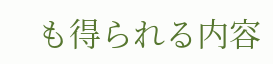も得られる内容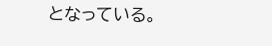となっている。